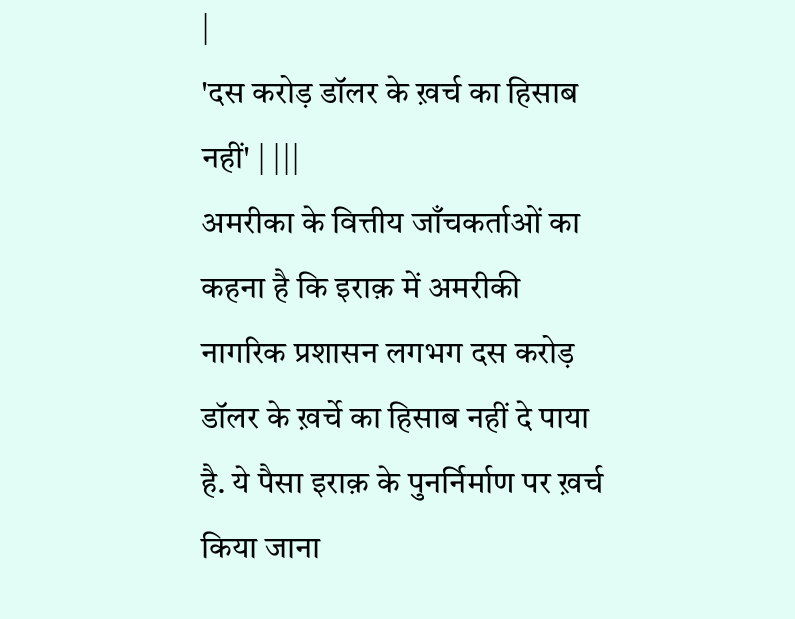|
'दस करोड़ डॉलर के ख़र्च का हिसाब नहीं' | |||
अमरीका के वित्तीय जाँचकर्ताओं का कहना है कि इराक़ में अमरीकी नागरिक प्रशासन लगभग दस करोड़ डॉलर के ख़र्चे का हिसाब नहीं दे पाया है. ये पैसा इराक़ के पुनर्निर्माण पर ख़र्च किया जाना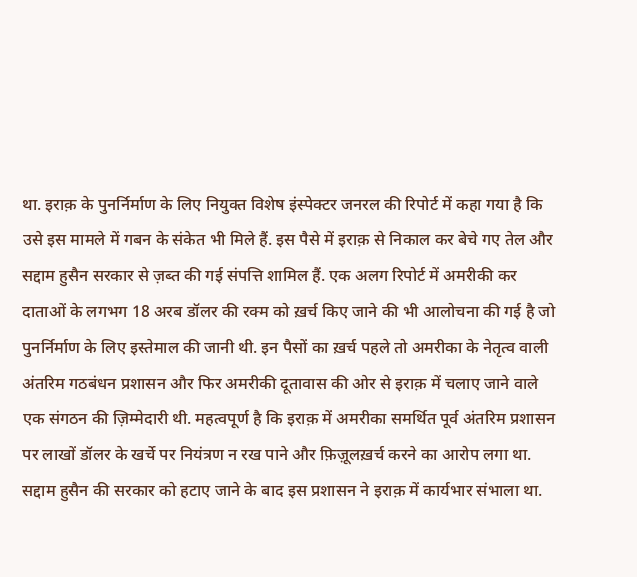था. इराक़ के पुनर्निर्माण के लिए नियुक्त विशेष इंस्पेक्टर जनरल की रिपोर्ट में कहा गया है कि उसे इस मामले में गबन के संकेत भी मिले हैं. इस पैसे में इराक़ से निकाल कर बेचे गए तेल और सद्दाम हुसैन सरकार से ज़ब्त की गई संपत्ति शामिल हैं. एक अलग रिपोर्ट में अमरीकी कर दाताओं के लगभग 18 अरब डॉलर की रक्म को ख़र्च किए जाने की भी आलोचना की गई है जो पुनर्निर्माण के लिए इस्तेमाल की जानी थी. इन पैसों का ख़र्च पहले तो अमरीका के नेतृत्व वाली अंतरिम गठबंधन प्रशासन और फिर अमरीकी दूतावास की ओर से इराक़ में चलाए जाने वाले एक संगठन की ज़िम्मेदारी थी. महत्वपूर्ण है कि इराक़ में अमरीका समर्थित पूर्व अंतरिम प्रशासन पर लाखों डॉलर के खर्चे पर नियंत्रण न रख पाने और फ़िज़ूलख़र्च करने का आरोप लगा था. सद्दाम हुसैन की सरकार को हटाए जाने के बाद इस प्रशासन ने इराक़ में कार्यभार संभाला था.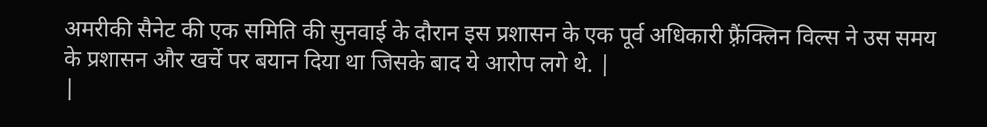अमरीकी सैनेट की एक समिति की सुनवाई के दौरान इस प्रशासन के एक पूर्व अधिकारी फ़्रैंक्लिन विल्स ने उस समय के प्रशासन और खर्चे पर बयान दिया था जिसके बाद ये आरोप लगे थे. |
|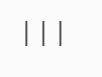|||